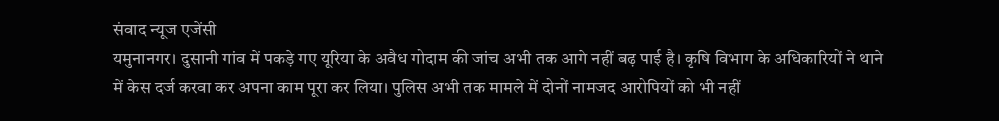संवाद न्यूज एजेंसी
यमुनानगर। दुसानी गांव में पकड़े गए यूरिया के अवैध गोदाम की जांच अभी तक आगे नहीं बढ़ पाई है। कृषि विभाग के अधिकारियों ने थाने में केस दर्ज करवा कर अपना काम पूरा कर लिया। पुलिस अभी तक मामले में दोनों नामजद आरोपियों को भी नहीं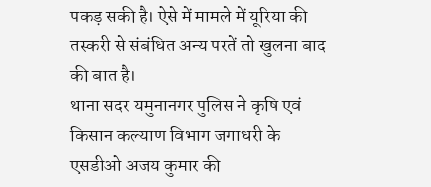पकड़ सकी है। ऐसे में मामले में यूरिया की तस्करी से संबंधित अन्य परतें तो खुलना बाद की बात है।
थाना सदर यमुनानगर पुलिस ने कृषि एवं किसान कल्याण विभाग जगाधरी के एसडीओ अजय कुमार की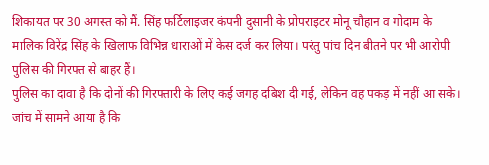शिकायत पर 30 अगस्त को मैं. सिंह फर्टिलाइजर कंपनी दुसानी के प्रोपराइटर मोनू चौहान व गोदाम के मालिक विरेंद्र सिंह के खिलाफ विभिन्न धाराओं में केस दर्ज कर लिया। परंतु पांच दिन बीतने पर भी आरोपी पुलिस की गिरफ्त से बाहर हैं।
पुलिस का दावा है कि दोनों की गिरफ्तारी के लिए कई जगह दबिश दी गई, लेकिन वह पकड़ में नहीं आ सके। जांच में सामने आया है कि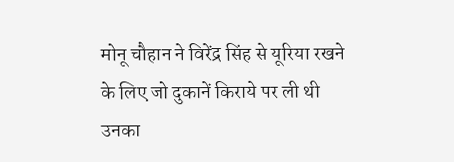मोनू चौहान ने विरेंद्र सिंह से यूरिया रखने के लिए जो दुकानें किराये पर ली थी उनका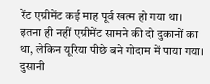रेंट एग्रीमेंट कई माह पूर्व खत्म हो गया था। इतना ही नहीं एग्रीमेंट सामने की दो दुकानों का था, लेकिन यूरिया पीछे बने गोदाम में पाया गया।
दुसानी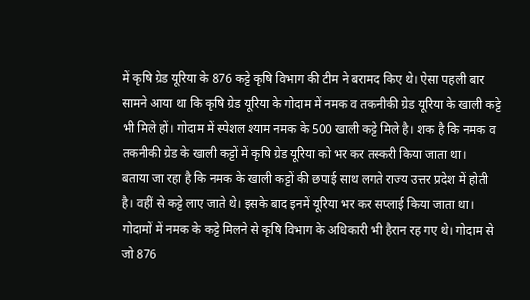में कृषि ग्रेड यूरिया के 876 कट्टे कृषि विभाग की टीम ने बरामद किए थे। ऐसा पहली बार सामने आया था कि कृषि ग्रेड यूरिया के गोदाम में नमक व तकनीकी ग्रेड यूरिया के खाली कट्टे भी मिले हों। गोदाम में स्पेशल श्याम नमक के 500 खाली कट्टे मिले है। शक है कि नमक व तकनीकी ग्रेड के खाली कट्टों में कृषि ग्रेड यूरिया को भर कर तस्करी किया जाता था।
बताया जा रहा है कि नमक के खाली कट्टों की छपाई साथ लगते राज्य उत्तर प्रदेश में होती है। वहीं से कट्टे लाए जाते थे। इसके बाद इनमें यूरिया भर कर सप्लाई किया जाता था। गोदामों में नमक के कट्टे मिलने से कृषि विभाग के अधिकारी भी हैरान रह गए थे। गोदाम से जो 876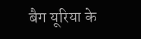बैग यूरिया के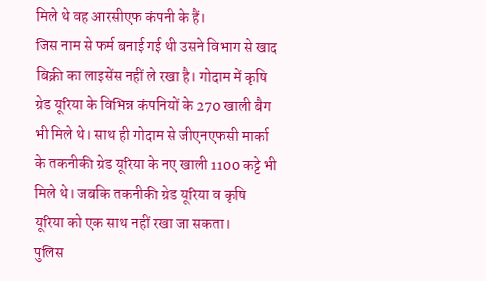मिले थे वह आरसीएफ कंपनी के हैं।
जिस नाम से फर्म बनाई गई थी उसने विभाग से खाद बिक्री का लाइसेंस नहीं ले रखा है। गोदाम में कृषि ग्रेड यूरिया के विभिन्न कंपनियों के 270 खाली बैग भी मिले थे। साथ ही गोदाम से जीएनएफसी मार्का के तकनीकी ग्रेड यूरिया के नए खाली 1100 कट्टे भी मिले थे। जबकि तकनीकी ग्रेड यूरिया व कृषि यूरिया को एक साथ नहीं रखा जा सकता।
पुलिस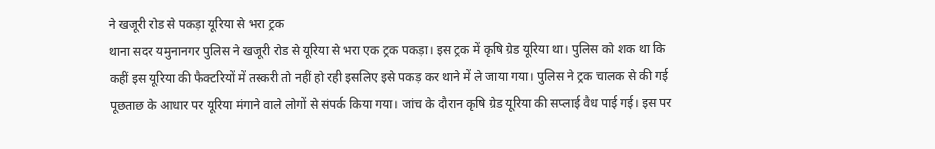ने खजूरी रोड से पकड़ा यूरिया से भरा ट्रक
थाना सदर यमुनानगर पुलिस ने खजूरी रोड से यूरिया से भरा एक ट्रक पकड़ा। इस ट्रक में कृषि ग्रेड यूरिया था। पुलिस को शक था कि कहीं इस यूरिया की फैक्टरियों में तस्करी तो नहीं हो रही इसलिए इसे पकड़ कर थाने में ले जाया गया। पुलिस ने ट्रक चालक से की गई पूछताछ के आधार पर यूरिया मंगाने वाले लोगों से संपर्क किया गया। जांच के दौरान कृषि ग्रेड यूरिया की सप्लाई वैध पाई गई। इस पर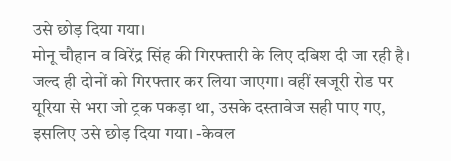उसे छोड़ दिया गया।
मोनू चौहान व विरेंद्र सिंह की गिरफ्तारी के लिए दबिश दी जा रही है। जल्द ही दोनों को गिरफ्तार कर लिया जाएगा। वहीं खजूरी रोड पर यूरिया से भरा जो ट्रक पकड़ा था, उसके दस्तावेज सही पाए गए, इसलिए उसे छोड़ दिया गया। -केवल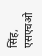सिंह, एसएचओ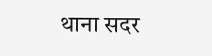थाना सदर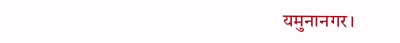यमुनानगर।